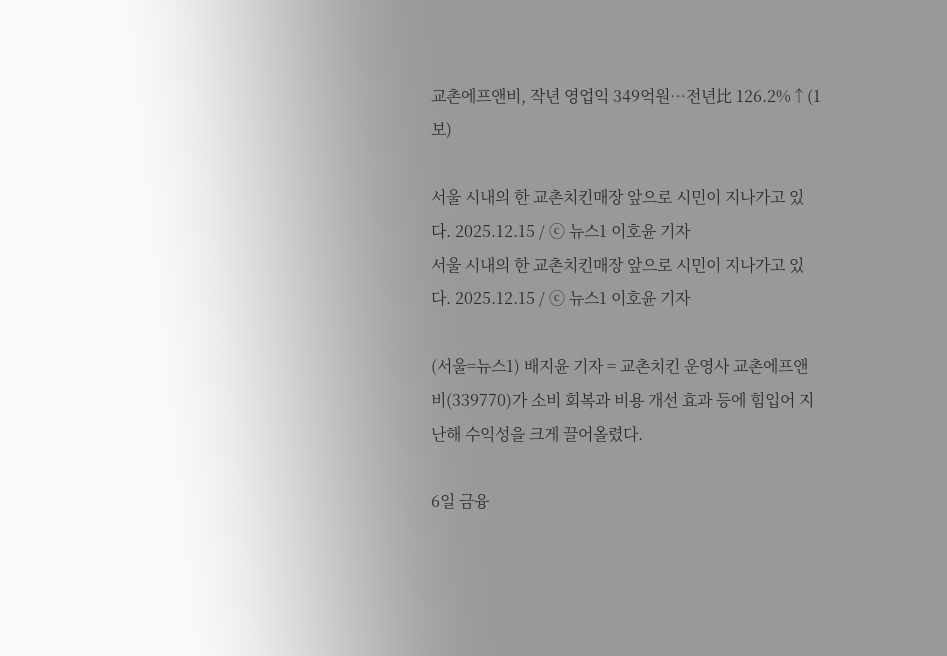교촌에프앤비, 작년 영업익 349억원…전년比 126.2%↑(1보)

서울 시내의 한 교촌치킨매장 앞으로 시민이 지나가고 있다. 2025.12.15 / ⓒ 뉴스1 이호윤 기자
서울 시내의 한 교촌치킨매장 앞으로 시민이 지나가고 있다. 2025.12.15 / ⓒ 뉴스1 이호윤 기자

(서울=뉴스1) 배지윤 기자 = 교촌치킨 운영사 교촌에프앤비(339770)가 소비 회복과 비용 개선 효과 등에 힘입어 지난해 수익성을 크게 끌어올렸다.

6일 금융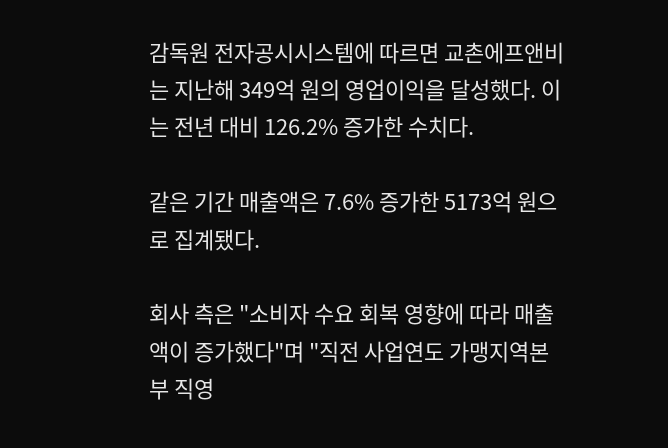감독원 전자공시시스템에 따르면 교촌에프앤비는 지난해 349억 원의 영업이익을 달성했다. 이는 전년 대비 126.2% 증가한 수치다.

같은 기간 매출액은 7.6% 증가한 5173억 원으로 집계됐다.

회사 측은 "소비자 수요 회복 영향에 따라 매출액이 증가했다"며 "직전 사업연도 가맹지역본부 직영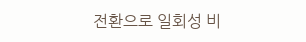전환으로 일회성 비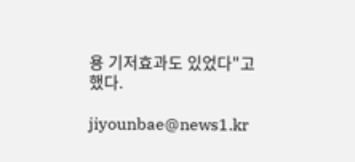용 기저효과도 있었다"고 했다.

jiyounbae@news1.kr